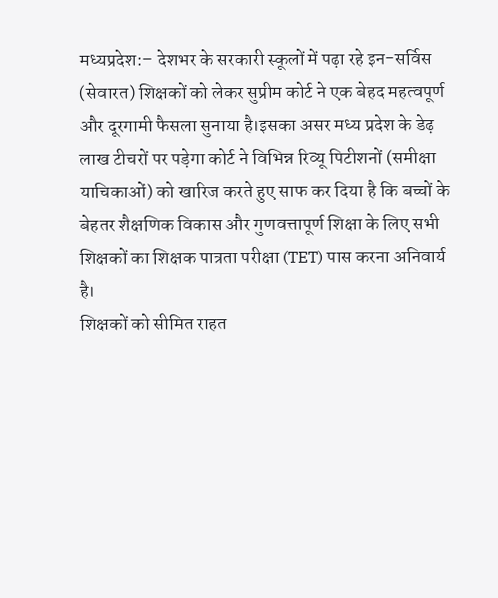मध्यप्रदेश:– देशभर के सरकारी स्कूलों में पढ़ा रहे इन-सर्विस (सेवारत) शिक्षकों को लेकर सुप्रीम कोर्ट ने एक बेहद महत्वपूर्ण और दूरगामी फैसला सुनाया है।इसका असर मध्य प्रदेश के डेढ़ लाख टीचरों पर पड़ेगा कोर्ट ने विभिन्न रिव्यू पिटीशनों (समीक्षा याचिकाओं) को खारिज करते हुए साफ कर दिया है कि बच्चों के बेहतर शैक्षणिक विकास और गुणवत्तापूर्ण शिक्षा के लिए सभी शिक्षकों का शिक्षक पात्रता परीक्षा (TET) पास करना अनिवार्य है।
शिक्षकों को सीमित राहत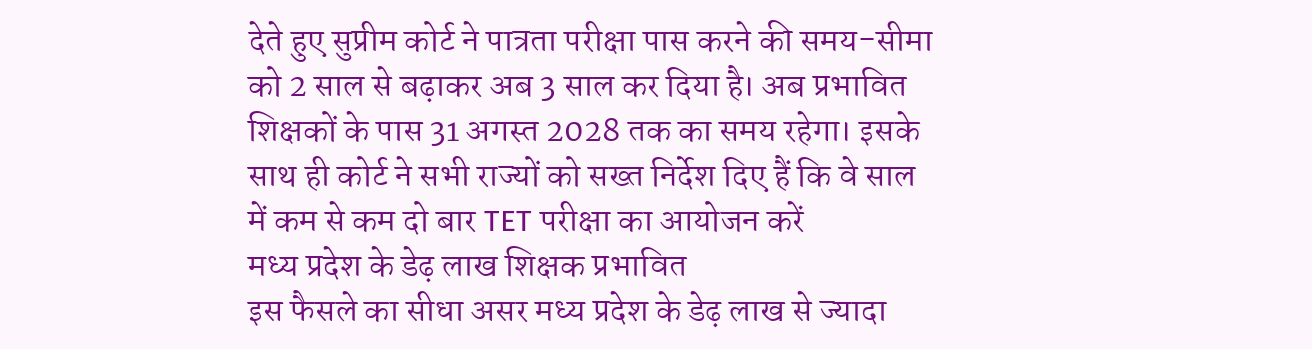देते हुए सुप्रीम कोर्ट ने पात्रता परीक्षा पास करने की समय-सीमा को 2 साल से बढ़ाकर अब 3 साल कर दिया है। अब प्रभावित शिक्षकों के पास 31 अगस्त 2028 तक का समय रहेगा। इसके साथ ही कोर्ट ने सभी राज्यों को सख्त निर्देश दिए हैं कि वे साल में कम से कम दो बार TET परीक्षा का आयोजन करें
मध्य प्रदेश के डेढ़ लाख शिक्षक प्रभावित
इस फैसले का सीधा असर मध्य प्रदेश के डेढ़ लाख से ज्यादा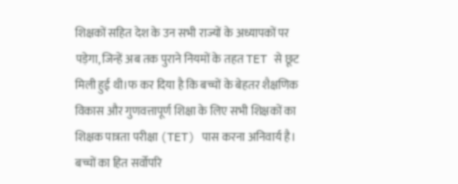शिक्षकों सहित देश के उन सभी राज्यों के अध्यापकों पर पड़ेगा, जिन्हें अब तक पुराने नियमों के तहत TET से छूट मिली हुई थी।फ कर दिया है कि बच्चों के बेहतर शैक्षणिक विकास और गुणवत्तापूर्ण शिक्षा के लिए सभी शिक्षकों का शिक्षक पात्रता परीक्षा (TET) पास करना अनिवार्य है।
बच्चों का हित सर्वोपरि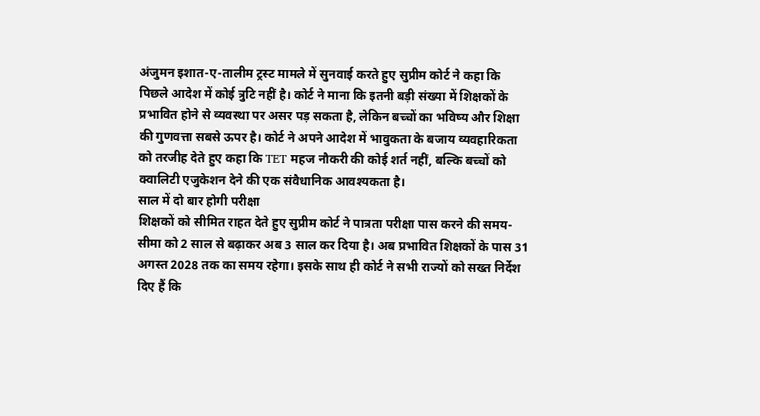अंजुमन इशात-ए-तालीम ट्रस्ट मामले में सुनवाई करते हुए सुप्रीम कोर्ट ने कहा कि पिछले आदेश में कोई त्रुटि नहीं है। कोर्ट ने माना कि इतनी बड़ी संख्या में शिक्षकों के प्रभावित होने से व्यवस्था पर असर पड़ सकता है, लेकिन बच्चों का भविष्य और शिक्षा की गुणवत्ता सबसे ऊपर है। कोर्ट ने अपने आदेश में भावुकता के बजाय व्यवहारिकता को तरजीह देते हुए कहा कि TET महज नौकरी की कोई शर्त नहीं, बल्कि बच्चों को क्वालिटी एजुकेशन देने की एक संवैधानिक आवश्यकता है।
साल में दो बार होगी परीक्षा
शिक्षकों को सीमित राहत देते हुए सुप्रीम कोर्ट ने पात्रता परीक्षा पास करने की समय-सीमा को 2 साल से बढ़ाकर अब 3 साल कर दिया है। अब प्रभावित शिक्षकों के पास 31 अगस्त 2028 तक का समय रहेगा। इसके साथ ही कोर्ट ने सभी राज्यों को सख्त निर्देश दिए हैं कि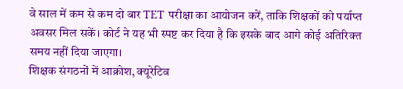वे साल में कम से कम दो बार TET परीक्षा का आयोजन करें, ताकि शिक्षकों को पर्याप्त अवसर मिल सकें। कोर्ट ने यह भी स्पष्ट कर दिया है कि इसके बाद आगे कोई अतिरिक्त समय नहीं दिया जाएगा।
शिक्षक संगठनों में आक्रोश, क्यूरेटिव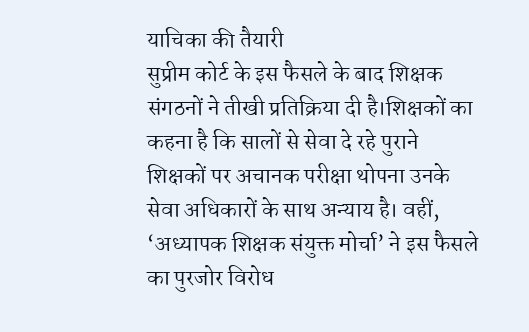याचिका की तैयारी
सुप्रीम कोर्ट के इस फैसले के बाद शिक्षक संगठनों ने तीखी प्रतिक्रिया दी है।शिक्षकों का कहना है कि सालों से सेवा दे रहे पुराने शिक्षकों पर अचानक परीक्षा थोपना उनके सेवा अधिकारों के साथ अन्याय है। वहीं, ‘अध्यापक शिक्षक संयुक्त मोर्चा’ ने इस फैसले का पुरजोर विरोध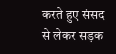करते हुए संसद से लेकर सड़क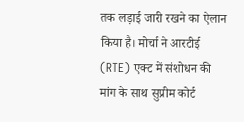तक लड़ाई जारी रखने का ऐलान किया है। मोर्चा ने आरटीई (RTE) एक्ट में संशोधन की मांग के साथ सुप्रीम कोर्ट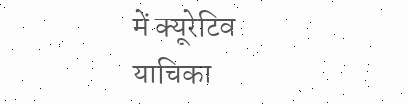में क्यूरेटिव याचिका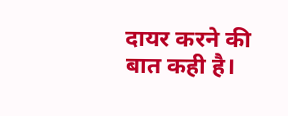दायर करने की बात कही है।